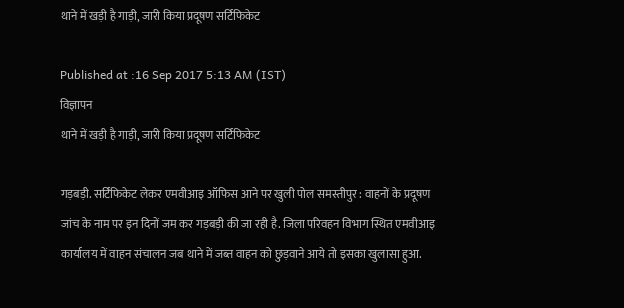थाने में खड़ी है गाड़ी, जारी किया प्रदूषण सर्टिफिकेट

Published at :16 Sep 2017 5:13 AM (IST)
विज्ञापन
थाने में खड़ी है गाड़ी, जारी किया प्रदूषण सर्टिफिकेट

गड़बड़ी. सर्टिफिकेट लेकर एमवीआइ ऑफिस आने पर खुली पोल समस्तीपुर : वाहनों के प्रदूषण जांच के नाम पर इन दिनों जम कर गड़बड़ी की जा रही है. जिला परिवहन विभाग स्थित एमवीआइ कार्यालय में वाहन संचालन जब थाने में जब्त वाहन को छुड़वाने आये तो इसका खुलासा हुआ.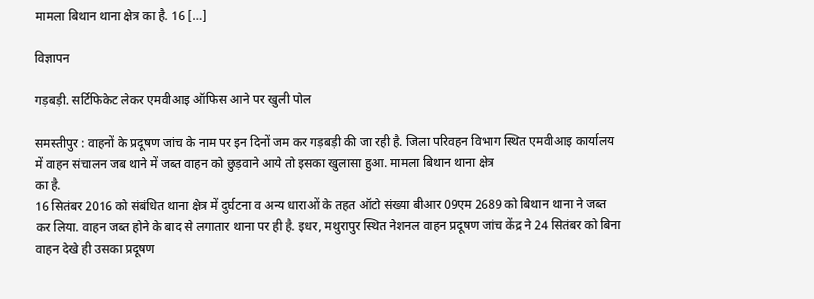मामला बिथान थाना क्षेत्र का है. 16 […]

विज्ञापन

गड़बड़ी. सर्टिफिकेट लेकर एमवीआइ ऑफिस आने पर खुली पोल

समस्तीपुर : वाहनों के प्रदूषण जांच के नाम पर इन दिनों जम कर गड़बड़ी की जा रही है. जिला परिवहन विभाग स्थित एमवीआइ कार्यालय में वाहन संचालन जब थाने में जब्त वाहन को छुड़वाने आये तो इसका खुलासा हुआ. मामला बिथान थाना क्षेत्र
का है.
16 सितंबर 2016 को संबंधित थाना क्षेत्र में दुर्घटना व अन्य धाराओं के तहत ऑटो संख्या बीआर 09एम 2689 को बिथान थाना ने जब्त कर लिया. वाहन जब्त होने के बाद से लगातार थाना पर ही है. इधर, मथुरापुर स्थित नेशनल वाहन प्रदूषण जांच केंद्र ने 24 सितंबर को बिना वाहन देखे ही उसका प्रदूषण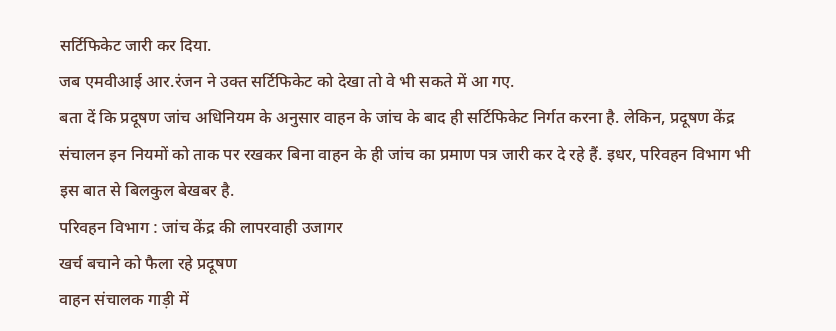सर्टिफिकेट जारी कर दिया.
जब एमवीआई आर.रंजन ने उक्त सर्टिफिकेट को देखा तो वे भी सकते में आ गए.
बता दें कि प्रदूषण जांच अधिनियम के अनुसार वाहन के जांच के बाद ही सर्टिफिकेट निर्गत करना है. लेकिन, प्रदूषण केंद्र संचालन इन नियमों को ताक पर रखकर बिना वाहन के ही जांच का प्रमाण पत्र जारी कर दे रहे हैं. इधर, परिवहन विभाग भी इस बात से बिलकुल बेखबर है.
परिवहन विभाग : जांच केंद्र की लापरवाही उजागर
खर्च बचाने को फैला रहे प्रदूषण
वाहन संचालक गाड़ी में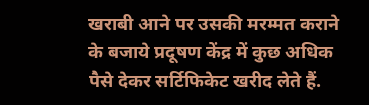खराबी आने पर उसकी मरम्मत कराने के बजाये प्रदूषण केंद्र में कुछ अधिक पैसे देकर सर्टिफिकेट खरीद लेते हैं.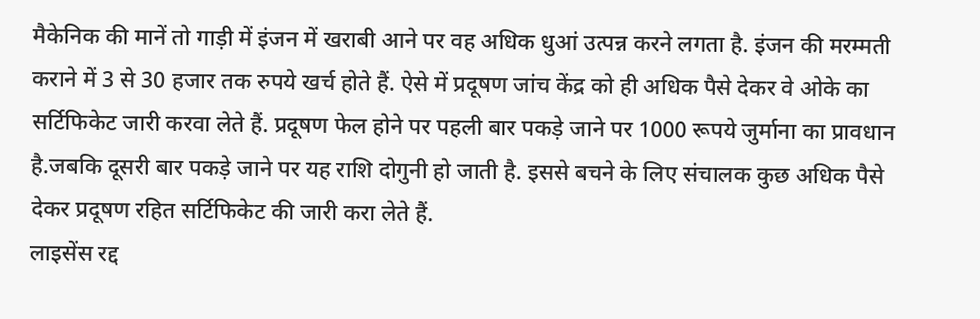मैकेनिक की मानें तो गाड़ी में इंजन में खराबी आने पर वह अधिक धुआं उत्पन्न करने लगता है. इंजन की मरम्मती कराने में 3 से 30 हजार तक रुपये खर्च होते हैं. ऐसे में प्रदूषण जांच केंद्र को ही अधिक पैसे देकर वे ओके का सर्टिफिकेट जारी करवा लेते हैं. प्रदूषण फेल होने पर पहली बार पकड़े जाने पर 1000 रूपये जुर्माना का प्रावधान है.जबकि दूसरी बार पकड़े जाने पर यह राशि दोगुनी हो जाती है. इससे बचने के लिए संचालक कुछ अधिक पैसे देकर प्रदूषण रहित सर्टिफिकेट की जारी करा लेते हैं.
लाइसेंस रद्द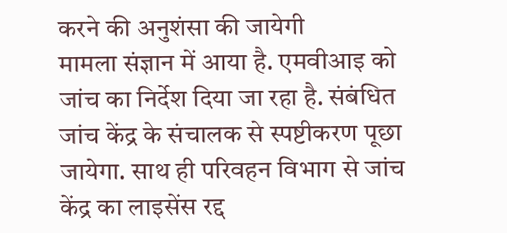करने की अनुशंसा की जायेगी
मामला संज्ञान में आया है. एमवीआइ को जांच का निर्देश दिया जा रहा है. संबंधित जांच केंद्र के संचालक से स्पष्टीकरण पूछा जायेगा. साथ ही परिवहन विभाग से जांच केंद्र का लाइसेंस रद्द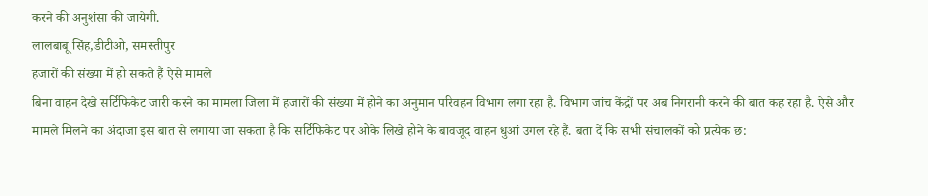करने की अनुशंसा की जायेगी.
लालबाबू सिंह,डीटीओ, समस्तीपुर
हजारों की संख्या में हो सकते हैं ऐसे मामले
बिना वाहन देखे सर्टिफिकेट जारी करने का मामला जिला में हजारों की संख्या में होने का अनुमान परिवहन विभाग लगा रहा है. विभाग जांच केंद्रों पर अब निगरानी करने की बात कह रहा है. ऐसे और मामले मिलने का अंदाजा इस बात से लगाया जा सकता है कि सर्टिफिकेट पर ओके लिखे होने के बावजूद वाहन धुआं उगल रहे हैं. बता दें कि सभी संचालकों को प्रत्येक छ: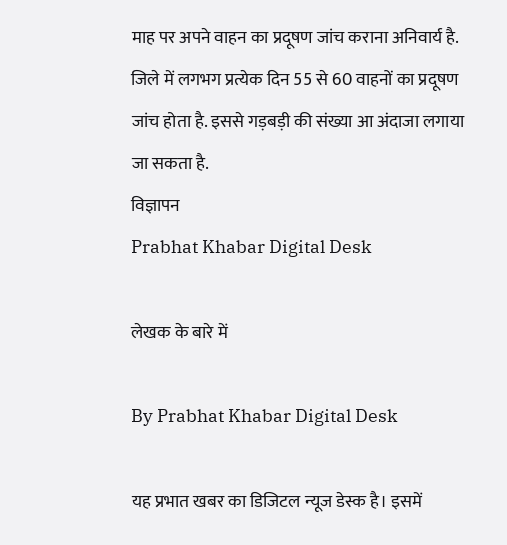माह पर अपने वाहन का प्रदूषण जांच कराना अनिवार्य है. जिले में लगभग प्रत्येक दिन 55 से 60 वाहनों का प्रदूषण जांच होता है. इससे गड़बड़ी की संख्या आ अंदाजा लगाया जा सकता है.
विज्ञापन
Prabhat Khabar Digital Desk

लेखक के बारे में

By Prabhat Khabar Digital Desk

यह प्रभात खबर का डिजिटल न्यूज डेस्क है। इसमें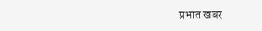प्रभात खबर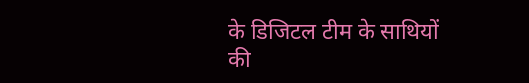के डिजिटल टीम के साथियों की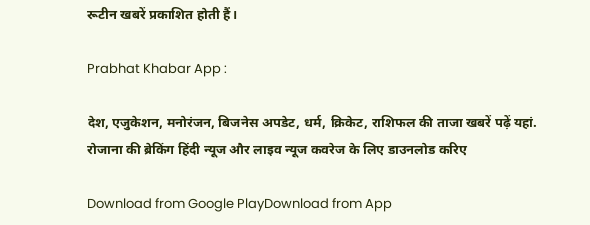रूटीन खबरें प्रकाशित होती हैं।

Prabhat Khabar App :

देश, एजुकेशन, मनोरंजन, बिजनेस अपडेट, धर्म, क्रिकेट, राशिफल की ताजा खबरें पढ़ें यहां. रोजाना की ब्रेकिंग हिंदी न्यूज और लाइव न्यूज कवरेज के लिए डाउनलोड करिए

Download from Google PlayDownload from App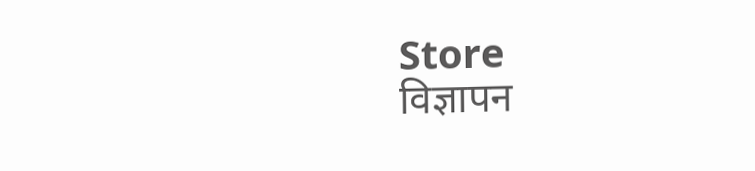Store
विज्ञापन